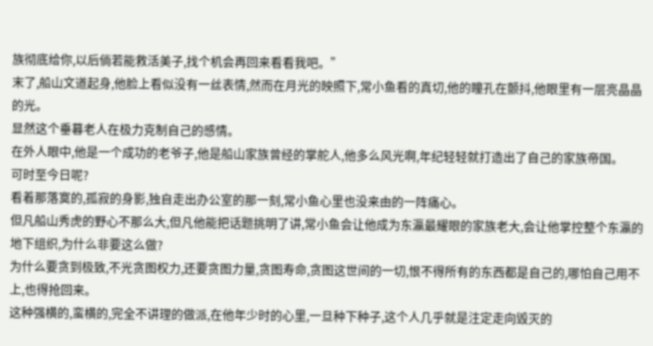族彻底给你,以后倘若能救活美子,找个机会再回来看看我吧。”
末了,船山文道起身,他脸上看似没有一丝表情,然而在月光的映照下,常小鱼看的真切,他的瞳孔在颤抖,他眼里有一层亮晶晶的光。
显然这个垂暮老人在极力克制自己的感情。
在外人眼中,他是一个成功的老爷子,他是船山家族曾经的掌舵人,他多么风光啊,年纪轻轻就打造出了自己的家族帝国。
可时至今日呢?
看着那落寞的,孤寂的身影,独自走出办公室的那一刻,常小鱼心里也没来由的一阵痛心。
但凡船山秀虎的野心不那么大,但凡他能把话题挑明了讲,常小鱼会让他成为东瀛最耀眼的家族老大,会让他掌控整个东瀛的地下组织,为什么非要这么做?
为什么要贪到极致,不光贪图权力,还要贪图力量,贪图寿命,贪图这世间的一切,恨不得所有的东西都是自己的,哪怕自己用不上,也得抢回来。
这种强横的,蛮横的,完全不讲理的做派,在他年少时的心里,一旦种下种子,这个人几乎就是注定走向毁灭的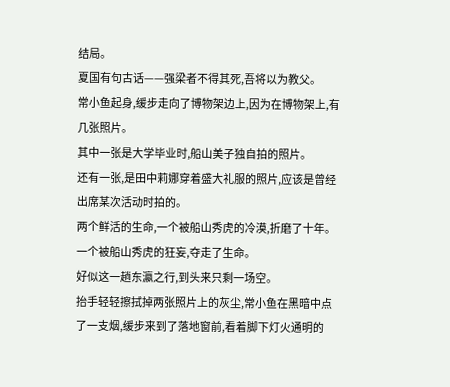结局。
夏国有句古话——强梁者不得其死,吾将以为教父。
常小鱼起身,缓步走向了博物架边上,因为在博物架上,有几张照片。
其中一张是大学毕业时,船山美子独自拍的照片。
还有一张,是田中莉娜穿着盛大礼服的照片,应该是曾经出席某次活动时拍的。
两个鲜活的生命,一个被船山秀虎的冷漠,折磨了十年。一个被船山秀虎的狂妄,夺走了生命。
好似这一趟东瀛之行,到头来只剩一场空。
抬手轻轻擦拭掉两张照片上的灰尘,常小鱼在黑暗中点了一支烟,缓步来到了落地窗前,看着脚下灯火通明的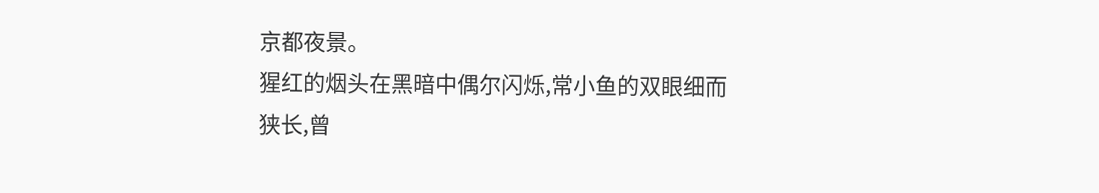京都夜景。
猩红的烟头在黑暗中偶尔闪烁,常小鱼的双眼细而狭长,曾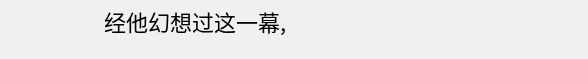经他幻想过这一幕,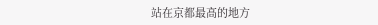站在京都最高的地方